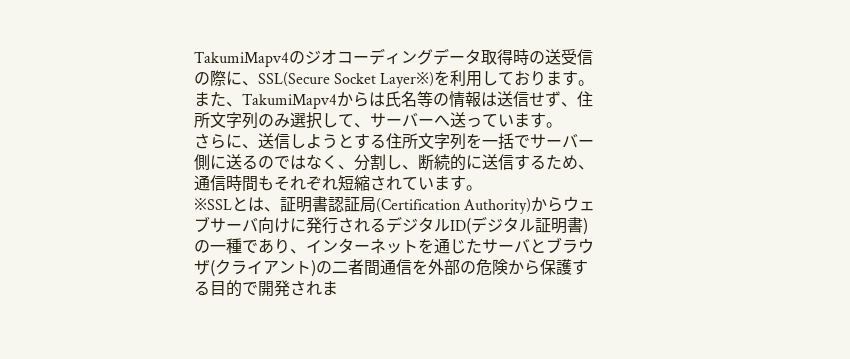TakumiMapv4のジオコーディングデータ取得時の送受信の際に、SSL(Secure Socket Layer※)を利用しております。
また、TakumiMapv4からは氏名等の情報は送信せず、住所文字列のみ選択して、サーバーへ送っています。
さらに、送信しようとする住所文字列を一括でサーバー側に送るのではなく、分割し、断続的に送信するため、通信時間もそれぞれ短縮されています。
※SSLとは、証明書認証局(Certification Authority)からウェブサーバ向けに発行されるデジタルID(デジタル証明書)の一種であり、インターネットを通じたサーバとブラウザ(クライアント)の二者間通信を外部の危険から保護する目的で開発されま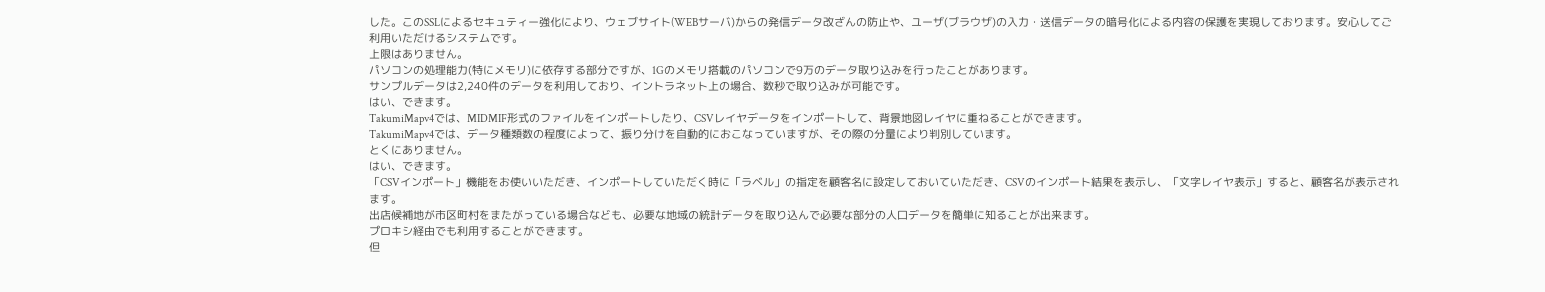した。このSSLによるセキュティー強化により、ウェブサイト(WEBサーバ)からの発信データ改ざんの防止や、ユーザ(ブラウザ)の入力・送信データの暗号化による内容の保護を実現しております。安心してご利用いただけるシステムです。
上限はありません。
パソコンの処理能力(特にメモリ)に依存する部分ですが、1Gのメモリ搭載のパソコンで9万のデータ取り込みを行ったことがあります。
サンプルデータは2,240件のデータを利用しており、イントラネット上の場合、数秒で取り込みが可能です。
はい、できます。
TakumiMapv4では、MIDMIF形式のファイルをインポートしたり、CSVレイヤデータをインポートして、背景地図レイヤに重ねることができます。
TakumiMapv4では、データ種類数の程度によって、振り分けを自動的におこなっていますが、その際の分量により判別しています。
とくにありません。
はい、できます。
「CSVインポート」機能をお使いいただき、インポートしていただく時に「ラベル」の指定を顧客名に設定しておいていただき、CSVのインポート結果を表示し、「文字レイヤ表示」すると、顧客名が表示されます。
出店候補地が市区町村をまたがっている場合なども、必要な地域の統計データを取り込んで必要な部分の人口データを簡単に知ることが出来ます。
プロキシ経由でも利用することができます。
但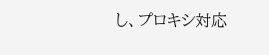し、プロキシ対応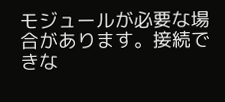モジュールが必要な場合があります。接続できな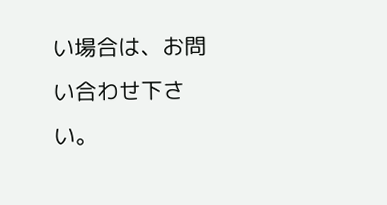い場合は、お問い合わせ下さい。